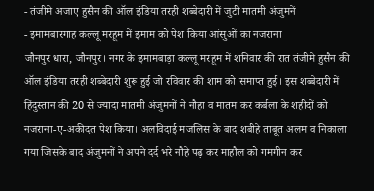- तंजीमे अजाए हुसैन की ऑल इंडिया तरही शब्बेदारी में जुटी मातमी अंजुमनें
- इमामबारगाह कल्लू मरहूम में इमाम को पेश किया आंसुओं का नजराना
जौनपुर धारा, जौनपुर। नगर के इमामबाड़ा कल्लू मरहूम में शनिवार की रात तंजीमे हुसैन की ऑल इंडिया तरही शब्बेदारी शुरू हुई जो रविवार की शाम को समाप्त हुई। इस शब्बेदारी में हिंदुस्तान की 20 से ज्यादा मातमी अंजुमनों ने नौहा व मातम कर कर्बला के शहीदों को नजराना-ए-अकीदत पेश किया। अलविदाई मजलिस के बाद शबीहे ताबूत अलम व निकाला गया जिसके बाद अंजुमनों ने अपने दर्द भरे नौहे पढ़ कर माहौल को गमगीन कर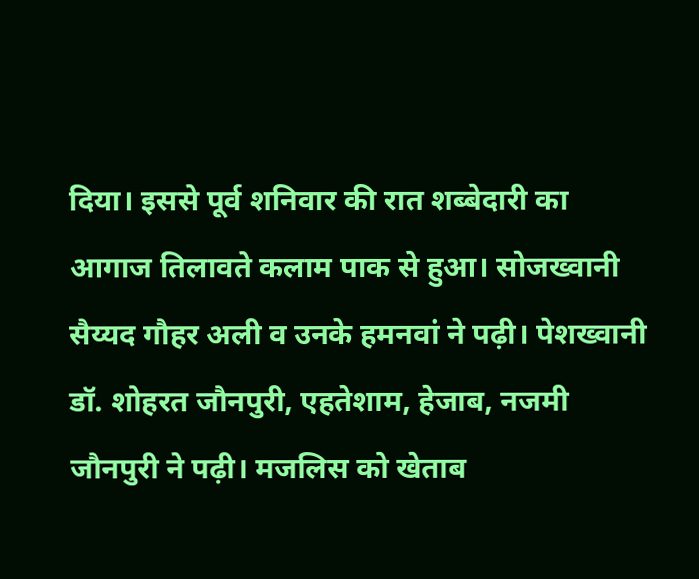दिया। इससे पूर्व शनिवार की रात शब्बेदारी का आगाज तिलावते कलाम पाक से हुआ। सोजख्वानी सैय्यद गौहर अली व उनके हमनवां ने पढ़ी। पेशख्वानी डॉ. शोहरत जौनपुरी, एहतेशाम, हेजाब, नजमी जौनपुरी ने पढ़ी। मजलिस को खेताब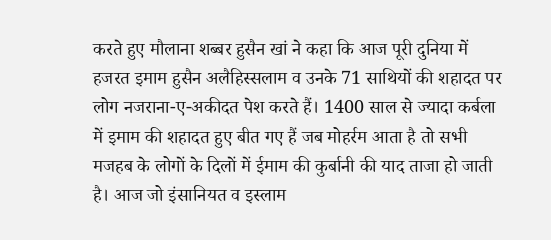करते हुए मौलाना शब्बर हुसैन खां ने कहा कि आज पूरी दुनिया में हजरत इमाम हुसैन अलैहिस्सलाम व उनके 71 साथियों की शहादत पर लोग नजराना-ए-अकीदत पेश करते हैं। 1400 साल से ज्यादा कर्बला में इमाम की शहादत हुए बीत गए हैं जब मोहर्रम आता है तो सभी मजहब के लोगों के दिलों में ईमाम की कुर्बानी की याद ताजा हो जाती है। आज जो इंसानियत व इस्लाम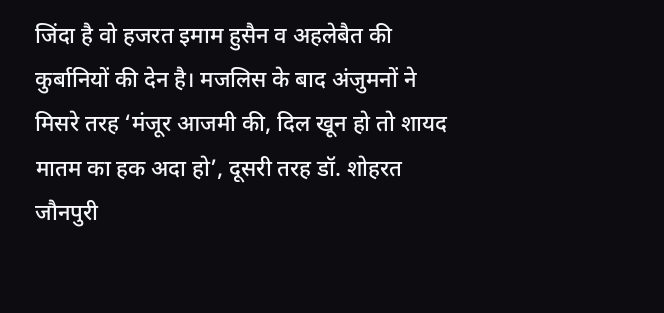जिंदा है वो हजरत इमाम हुसैन व अहलेबैत की कुर्बानियों की देन है। मजलिस के बाद अंजुमनों ने मिसरे तरह ‘मंजूर आजमी की, दिल खून हो तो शायद मातम का हक अदा हो’, दूसरी तरह डॉ. शोहरत जौनपुरी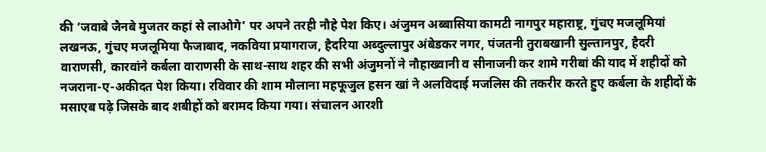की ‘जवाबे जैनबे मुजतर कहां से लाओगे’ पर अपने तरही नौहे पेश किए। अंजुमन अब्बासिया कामटी नागपुर महाराष्ट्र, गुंचए मजलूमियां लखनऊ, गुंचए मजलूमिया फैजाबाद, नकविया प्रयागराज, हैदरिया अब्दुल्लापुर अंबेडकर नगर, पंजतनी तुराबखानी सुल्तानपुर, हैदरी वाराणसी, कारवांने कर्बला वाराणसी के साथ-साथ शहर की सभी अंजुमनों ने नौहाख्वानी व सीनाजनी कर शामे गरीबां की याद में शहीदों को नजराना-ए-अकीदत पेश किया। रविवार की शाम मौलाना महफूजुल हसन खां ने अलविदाई मजलिस की तकरीर करते हुए कर्बला के शहीदों के मसाएब पढ़े जिसके बाद शबीहों को बरामद किया गया। संचालन आरशी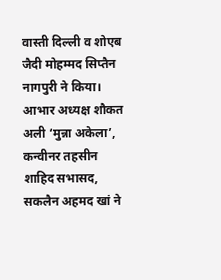वास्ती दिल्ली व शोएब जैदी मोहम्मद सिप्तैन नागपुरी ने किया। आभार अध्यक्ष शौकत अली ‘मुन्ना अकेला’, कन्वीनर तहसीन शाहिद सभासद, सकलैन अहमद खां ने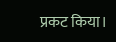प्रकट किया।